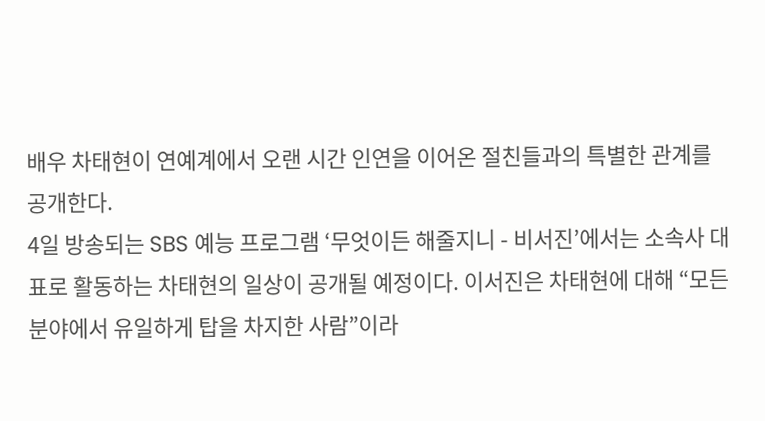배우 차태현이 연예계에서 오랜 시간 인연을 이어온 절친들과의 특별한 관계를 공개한다.
4일 방송되는 SBS 예능 프로그램 ‘무엇이든 해줄지니 - 비서진’에서는 소속사 대표로 활동하는 차태현의 일상이 공개될 예정이다. 이서진은 차태현에 대해 “모든 분야에서 유일하게 탑을 차지한 사람”이라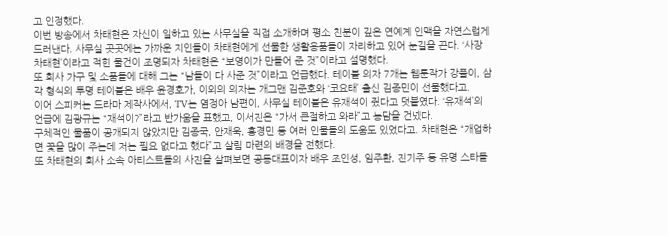고 인정했다.
이번 방송에서 차태현은 자신이 일하고 있는 사무실을 직접 소개하며 평소 친분이 깊은 연예계 인맥을 자연스럽게 드러낸다. 사무실 곳곳에는 가까운 지인들이 차태현에게 선물한 생활용품들이 자리하고 있어 눈길을 끈다. ‘사장 차태현’이라고 적힌 물건이 조명되자 차태현은 “보영이가 만들어 준 것”이라고 설명했다.
또 회사 가구 및 소품들에 대해 그는 “남들이 다 사준 것”이라고 언급했다. 테이블 의자 7개는 웹툰작가 강풀이, 삼각 형식의 투명 테이블은 배우 윤경호가, 이외의 의자는 개그맨 김준호와 ‘코요태’ 출신 김종민이 선물했다고.
이어 스피커는 드라마 제작사에서, TV는 염정아 남편이, 사무실 테이블은 유재석이 줬다고 덧붙였다. ‘유재석’의 언급에 김광규는 “재석이?”라고 반가움을 표했고, 이서진은 “가서 큰절하고 와라”고 농담을 건넸다.
구체적인 물품이 공개되지 않았지만 김종국, 안재욱, 홍경민 등 여러 인물들의 도움도 있었다고. 차태현은 “개업하면 꽃을 많이 주는데 저는 필요 없다고 했다”고 살림 마련의 배경을 전했다.
또 차태현의 회사 소속 아티스트들의 사진을 살펴보면 공동대표이자 배우 조인성, 임주환, 진기주 등 유명 스타들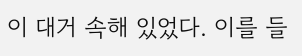이 대거 속해 있었다. 이를 들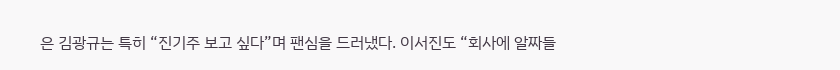은 김광규는 특히 “진기주 보고 싶다”며 팬심을 드러냈다. 이서진도 “회사에 알짜들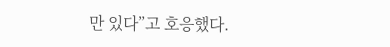만 있다”고 호응했다.